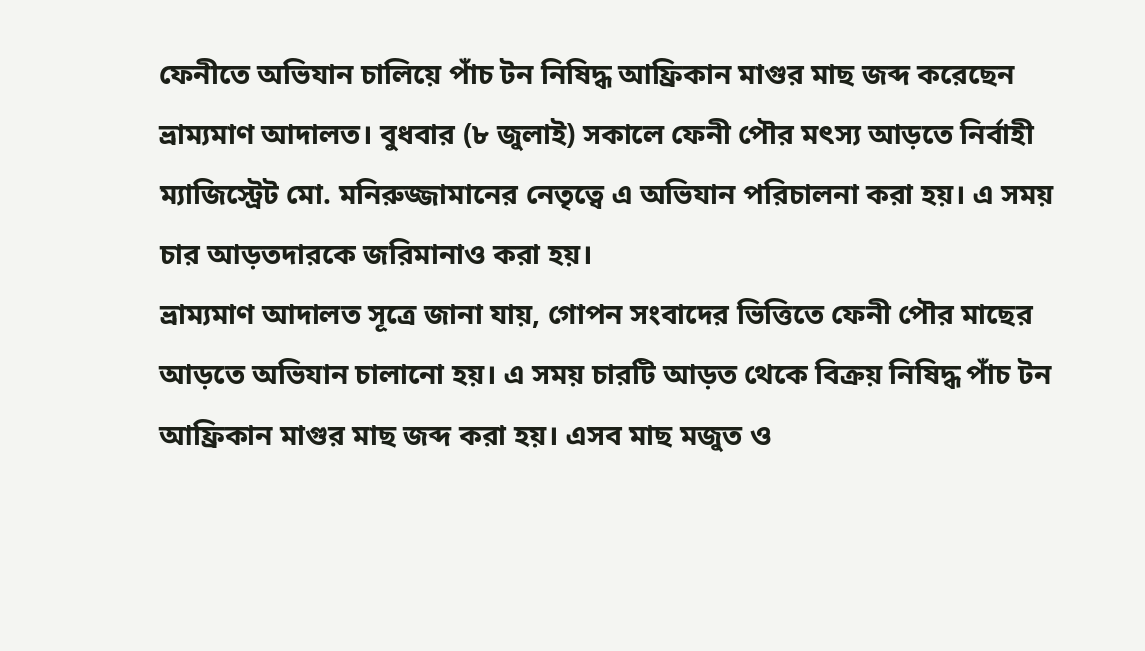ফেনীতে অভিযান চালিয়ে পাঁচ টন নিষিদ্ধ আফ্রিকান মাগুর মাছ জব্দ করেছেন ভ্রাম্যমাণ আদালত। বুধবার (৮ জুলাই) সকালে ফেনী পৌর মৎস্য আড়তে নির্বাহী ম্যাজিস্ট্রেট মো. মনিরুজ্জামানের নেতৃত্বে এ অভিযান পরিচালনা করা হয়। এ সময় চার আড়তদারকে জরিমানাও করা হয়।
ভ্রাম্যমাণ আদালত সূত্রে জানা যায়, গোপন সংবাদের ভিত্তিতে ফেনী পৌর মাছের আড়তে অভিযান চালানো হয়। এ সময় চারটি আড়ত থেকে বিক্রয় নিষিদ্ধ পাঁচ টন আফ্রিকান মাগুর মাছ জব্দ করা হয়। এসব মাছ মজুত ও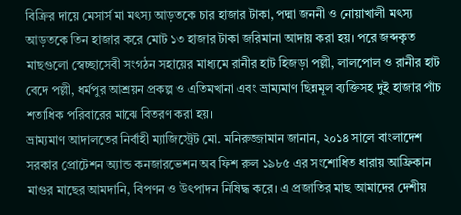বিক্রির দায়ে মেসার্স মা মৎস্য আড়তকে চার হাজার টাকা, পদ্মা জননী ও নোয়াখালী মৎস্য আড়তকে তিন হাজার করে মোট ১৩ হাজার টাকা জরিমানা আদায় করা হয়। পরে জব্দকৃত মাছগুলো স্বেচ্ছাসেবী সংগঠন সহায়ের মাধ্যমে রানীর হাট হিজড়া পল্লী, লালপোল ও রানীর হাট বেদে পল্লী, ধর্মপুর আশ্রয়ন প্রকল্প ও এতিমখানা এবং ভ্রাম্যমাণ ছিন্নমূল ব্যক্তিসহ দুই হাজার পাঁচ শতাধিক পরিবারের মাঝে বিতরণ করা হয়।
ভ্রাম্যমাণ আদালতের নির্বাহী ম্যাজিস্ট্রেট মো. মনিরুজ্জামান জানান, ২০১৪ সালে বাংলাদেশ সরকার প্রোটেশন অ্যান্ড কনজারভেশন অব ফিশ রুল ১৯৮৫ এর সংশোধিত ধারায় আফ্রিকান মাগুর মাছের আমদানি, বিপণন ও উৎপাদন নিষিদ্ধ করে। এ প্রজাতির মাছ আমাদের দেশীয়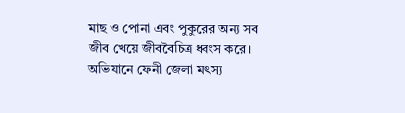মাছ ও পোনা এবং পুকুরের অন্য সব জীব খেয়ে জীববৈচিত্র ধ্বংস করে।
অভিযানে ফেনী জেলা মৎস্য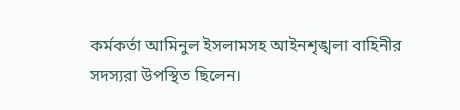কর্মকর্তা আমিনুল ইসলামসহ আইনশৃঙ্খলা বাহিনীর সদস্যরা উপস্থিত ছিলেন।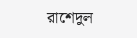রাশেদুল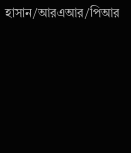হাসান/আরএআর/পিআর